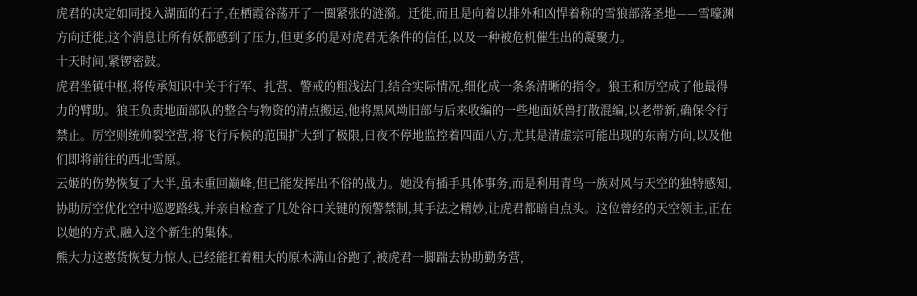虎君的决定如同投入湖面的石子,在栖霞谷荡开了一圈紧张的涟漪。迁徙,而且是向着以排外和凶悍着称的雪狼部落圣地——雪嚎渊方向迁徙,这个消息让所有妖都感到了压力,但更多的是对虎君无条件的信任,以及一种被危机催生出的凝聚力。
十天时间,紧锣密鼓。
虎君坐镇中枢,将传承知识中关于行军、扎营、警戒的粗浅法门,结合实际情况,细化成一条条清晰的指令。狼王和厉空成了他最得力的臂助。狼王负责地面部队的整合与物资的清点搬运,他将黑风坳旧部与后来收编的一些地面妖兽打散混编,以老带新,确保令行禁止。厉空则统帅裂空营,将飞行斥候的范围扩大到了极限,日夜不停地监控着四面八方,尤其是清虚宗可能出现的东南方向,以及他们即将前往的西北雪原。
云姬的伤势恢复了大半,虽未重回巅峰,但已能发挥出不俗的战力。她没有插手具体事务,而是利用青鸟一族对风与天空的独特感知,协助厉空优化空中巡逻路线,并亲自检查了几处谷口关键的预警禁制,其手法之精妙,让虎君都暗自点头。这位曾经的天空领主,正在以她的方式,融入这个新生的集体。
熊大力这憨货恢复力惊人,已经能扛着粗大的原木满山谷跑了,被虎君一脚踹去协助勤务营,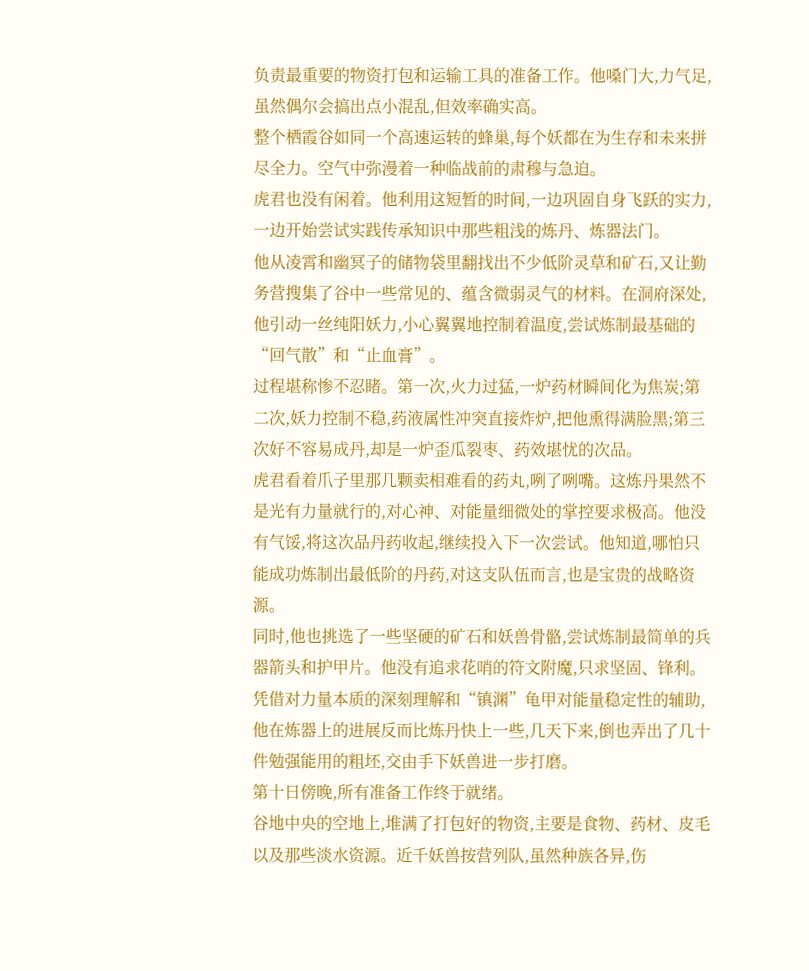负责最重要的物资打包和运输工具的准备工作。他嗓门大,力气足,虽然偶尔会搞出点小混乱,但效率确实高。
整个栖霞谷如同一个高速运转的蜂巢,每个妖都在为生存和未来拼尽全力。空气中弥漫着一种临战前的肃穆与急迫。
虎君也没有闲着。他利用这短暂的时间,一边巩固自身飞跃的实力,一边开始尝试实践传承知识中那些粗浅的炼丹、炼器法门。
他从凌霄和幽冥子的储物袋里翻找出不少低阶灵草和矿石,又让勤务营搜集了谷中一些常见的、蕴含微弱灵气的材料。在洞府深处,他引动一丝纯阳妖力,小心翼翼地控制着温度,尝试炼制最基础的“回气散”和“止血膏”。
过程堪称惨不忍睹。第一次,火力过猛,一炉药材瞬间化为焦炭;第二次,妖力控制不稳,药液属性冲突直接炸炉,把他熏得满脸黑;第三次好不容易成丹,却是一炉歪瓜裂枣、药效堪忧的次品。
虎君看着爪子里那几颗卖相难看的药丸,咧了咧嘴。这炼丹果然不是光有力量就行的,对心神、对能量细微处的掌控要求极高。他没有气馁,将这次品丹药收起,继续投入下一次尝试。他知道,哪怕只能成功炼制出最低阶的丹药,对这支队伍而言,也是宝贵的战略资源。
同时,他也挑选了一些坚硬的矿石和妖兽骨骼,尝试炼制最简单的兵器箭头和护甲片。他没有追求花哨的符文附魔,只求坚固、锋利。凭借对力量本质的深刻理解和“镇渊”龟甲对能量稳定性的辅助,他在炼器上的进展反而比炼丹快上一些,几天下来,倒也弄出了几十件勉强能用的粗坯,交由手下妖兽进一步打磨。
第十日傍晚,所有准备工作终于就绪。
谷地中央的空地上,堆满了打包好的物资,主要是食物、药材、皮毛以及那些淡水资源。近千妖兽按营列队,虽然种族各异,伤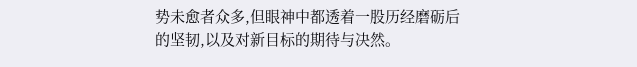势未愈者众多,但眼神中都透着一股历经磨砺后的坚韧,以及对新目标的期待与决然。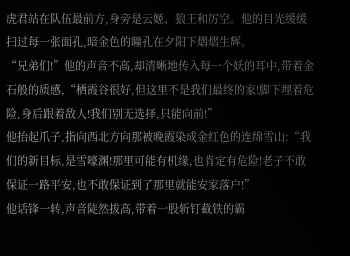虎君站在队伍最前方,身旁是云姬、狼王和厉空。他的目光缓缓扫过每一张面孔,暗金色的瞳孔在夕阳下熠熠生辉。
“兄弟们!”他的声音不高,却清晰地传入每一个妖的耳中,带着金石般的质感,“栖霞谷很好,但这里不是我们最终的家!脚下埋着危险,身后跟着敌人!我们别无选择,只能向前!”
他抬起爪子,指向西北方向那被晚霞染成金红色的连绵雪山:“我们的新目标,是雪嚎渊!那里可能有机缘,也肯定有危险!老子不敢保证一路平安,也不敢保证到了那里就能安家落户!”
他话锋一转,声音陡然拔高,带着一股斩钉截铁的霸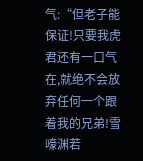气:“但老子能保证!只要我虎君还有一口气在,就绝不会放弃任何一个跟着我的兄弟!雪嚎渊若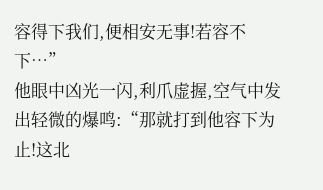容得下我们,便相安无事!若容不下…”
他眼中凶光一闪,利爪虚握,空气中发出轻微的爆鸣:“那就打到他容下为止!这北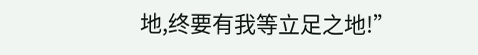地,终要有我等立足之地!”